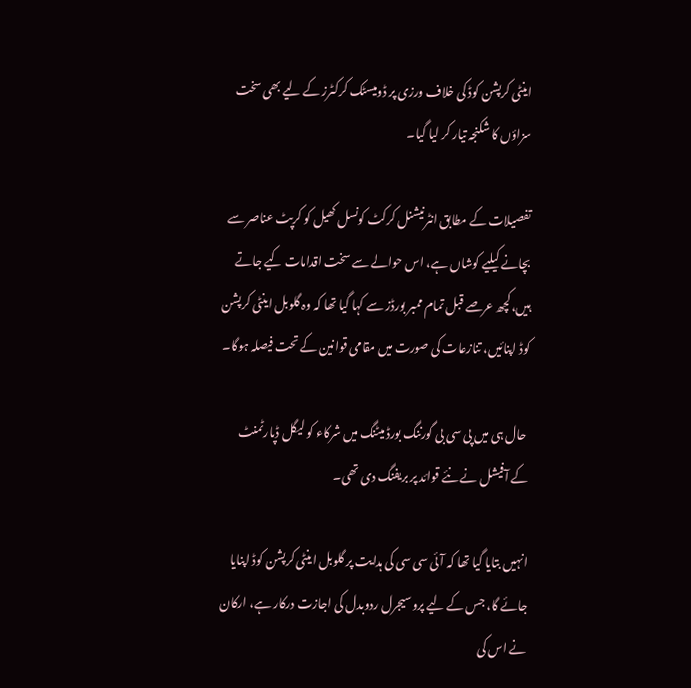اینٹی کرپشن کوڈ کی خلاف ورزی پر ڈومیسٹک کرکٹرز کے لیے بھی سخت سزاؤں کا شکنجہ تیار کر لیا گیا۔

تفصیلات کے مطابق انٹرنیشنل کرکٹ کونسل کھیل کو کرپٹ عناصر سے بچانے کیلیے کوشاں ہے، اس حوالے سے سخت اقدامات کیے جاتے ہیں،کچھ عرصے قبل تمام ممبر بورڈز سے کہا گیا تھا کہ وہ گلوبل اینٹی کرپشن کوڈ اپنائیں، تنازعات کی صورت میں مقامی قوانین کے تحت فیصلہ ہوگا۔

 حال ہی میں پی سی بی گورننگ بورڈ میٹنگ میں شرکاء کو لیگل ڈپارٹمنٹ کے آفیشل نے نئے قوائد پر بریفنگ دی تھی۔

انہیں بتایا گیا تھا کہ آئی سی سی کی ہدایت پر گلوبل اینٹی کرپشن کوڈ اپنایا جائے گا، جس کے لیے پروسیجرل ردوبدل کی اجازت درکار ہے، ارکان نے اس کی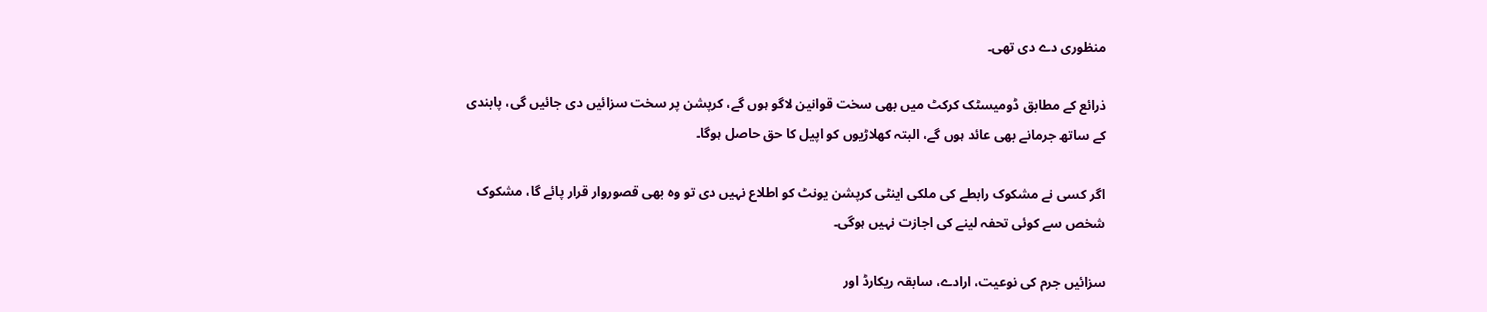منظوری دے دی تھی۔

ذرائع کے مطابق ڈومیسٹک کرکٹ میں بھی سخت قوانین لاگو ہوں گے، کرپشن پر سخت سزائیں دی جائیں گی، پابندی کے ساتھ جرمانے بھی عائد ہوں گے، البتہ کھلاڑیوں کو اپیل کا حق حاصل ہوگا۔

اگر کسی نے مشکوک رابطے کی ملکی اینٹی کرپشن یونٹ کو اطلاع نہیں دی تو وہ بھی قصوروار قرار پائے گا، مشکوک شخص سے کوئی تحفہ لینے کی اجازت نہیں ہوگی۔

سزائیں جرم کی نوعیت، ارادے، سابقہ ریکارڈ اور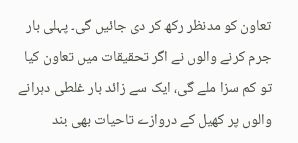تعاون کو مدنظر رکھ کر دی جائیں گی۔ پہلی بار جرم کرنے والوں نے اگر تحقیقات میں تعاون کیا تو کم سزا ملے گی، ایک سے زائد بار غلطی دہرانے والوں پر کھیل کے دروازے تاحیات بھی بند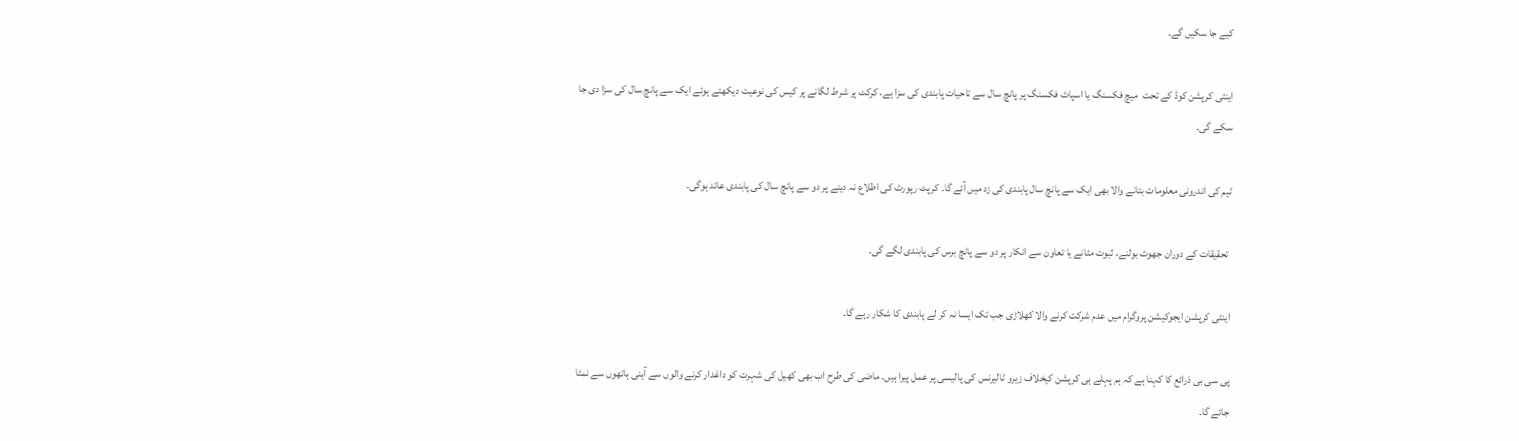کیے جا سکیں گے۔

اینٹی کرپشن کوڈ کے تحت  میچ فکسنگ یا اسپاٹ فکسنگ پر پانچ سال سے تاحیات پابندی کی سزا ہے، کرکٹ پر شرط لگانے پر کیس کی نوعیت دیکھتے ہوئے ایک سے پانچ سال کی سزا دی جا سکے گی۔

ٹیم کی اندرونی معلومات بتانے والا بھی ایک سے پانچ سال پابندی کی زد میں آئے گا۔ کرپٹ رپورٹ کی اطلاع نہ دینے پر دو سے پانچ سال کی پابندی عائد ہوگی۔

 تحقیقات کے دوران جھوٹ بولنے، ثبوت مٹانے یا تعاون سے انکار پر دو سے پانچ برس کی پابندی لگے گی۔

اینٹی کرپشن ایجوکیشن پروگرام میں عدم شرکت کرنے والا کھلاڑی جب تک ایسا نہ کر لے پابندی کا شکار رہے گا۔

پی سی بی ذرائع کا کہنا ہے کہ ہم پہلے ہی کرپشن کیخلاف زیرو ٹالیرنس کی پالیسی پر عمل پیرا ہیں۔ ماضی کی طرح اب بھی کھیل کی شہرت کو داغدار کرنے والوں سے آہنی ہاتھوں سے نمٹا جائے گا۔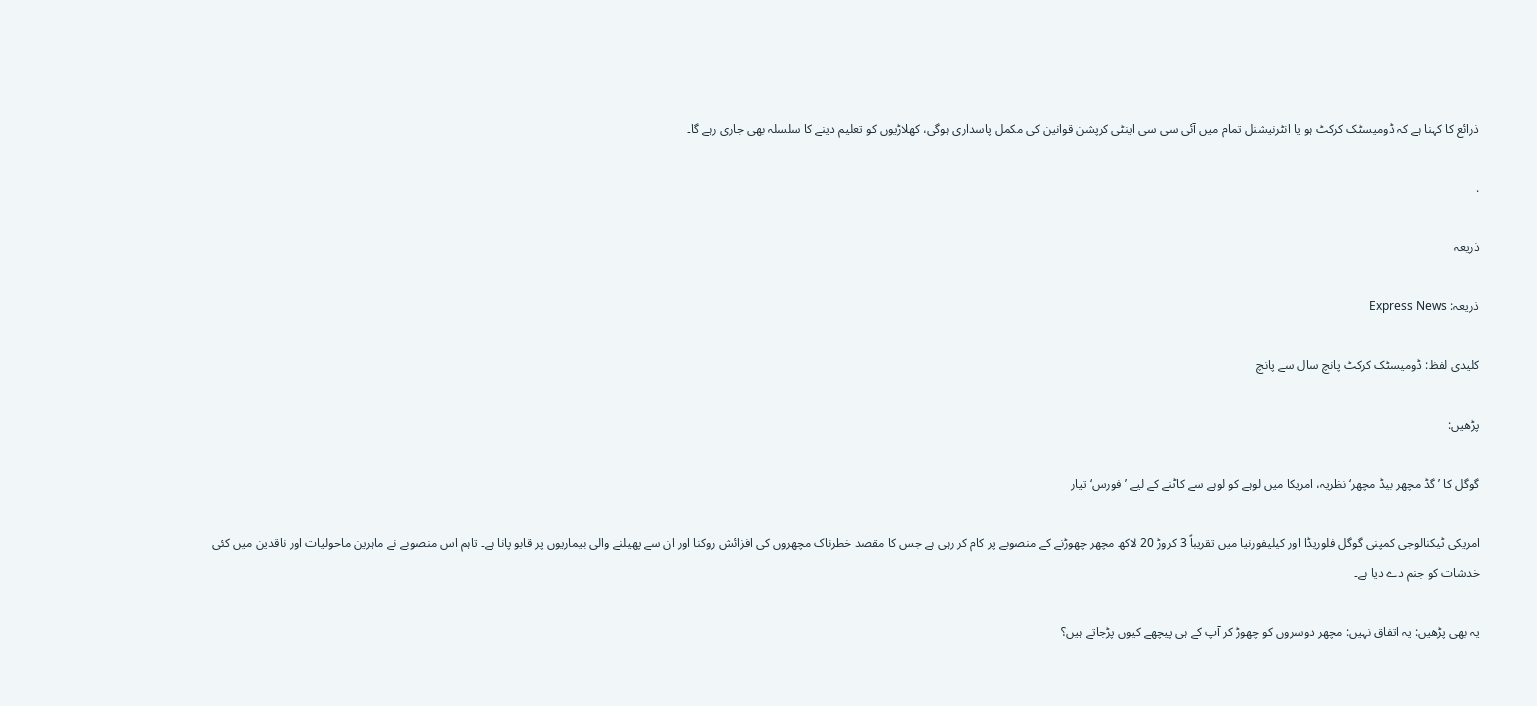ذرائع کا کہنا ہے کہ ڈومیسٹک کرکٹ ہو یا انٹرنیشنل تمام میں آئی سی سی اینٹی کرپشن قوانین کی مکمل پاسداری ہوگی، کھلاڑیوں کو تعلیم دینے کا سلسلہ بھی جاری رہے گا۔

.

ذریعہ

ذریعہ: Express News

کلیدی لفظ: ڈومیسٹک کرکٹ پانچ سال سے پانچ

پڑھیں:

گوگل کا ’گڈ مچھر بیڈ مچھر‘ نظریہ، امریکا میں لوہے کو لوہے سے کاٹنے کے لیے ’فورس‘ تیار

امریکی ٹیکنالوجی کمپنی گوگل فلوریڈا اور کیلیفورنیا میں تقریباً 3 کروڑ 20 لاکھ مچھر چھوڑنے کے منصوبے پر کام کر رہی ہے جس کا مقصد خطرناک مچھروں کی افزائش روکنا اور ان سے پھیلنے والی بیماریوں پر قابو پانا ہے۔ تاہم اس منصوبے نے ماہرین ماحولیات اور ناقدین میں کئی خدشات کو جنم دے دیا ہے۔

یہ بھی پڑھیں: یہ اتفاق نہیں: مچھر دوسروں کو چھوڑ کر آپ کے ہی پیچھے کیوں پڑجاتے ہیں؟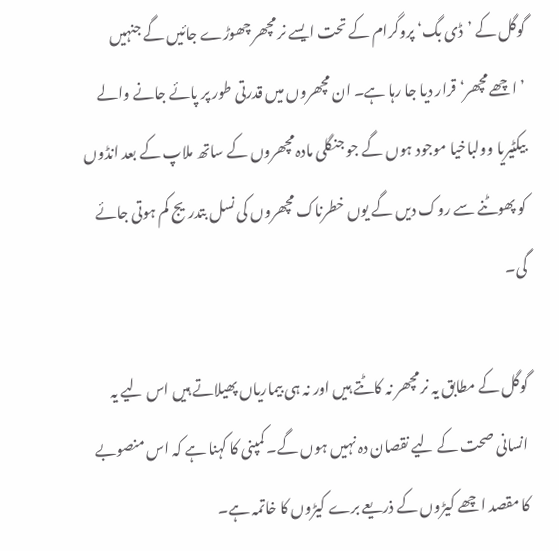گوگل کے ’ڈی بگ‘ پروگرام کے تحت ایسے نر مچھر چھوڑے جائیں گے جنہیں ’اچھے مچھر‘ قرار دیا جا رہا ہے۔ ان مچھروں میں قدرتی طور پر پائے جانے والے بیکٹیریا وولباخیا موجود ہوں گے جو جنگلی مادہ مچھروں کے ساتھ ملاپ کے بعد انڈوں کو پھوٹنے سے روک دیں گے یوں خطرناک مچھروں کی نسل بتدریج کم ہوتی جائے گی۔

گوگل کے مطابق یہ نر مچھر نہ کاٹتے ہیں اور نہ ہی بیماریاں پھیلاتے ہیں اس لیے یہ انسانی صحت کے لیے نقصان دہ نہیں ہوں گے۔ کمپنی کا کہنا ہے کہ اس منصوبے کا مقصد اچھے کیڑوں کے ذریعے برے کیڑوں کا خاتمہ ہے۔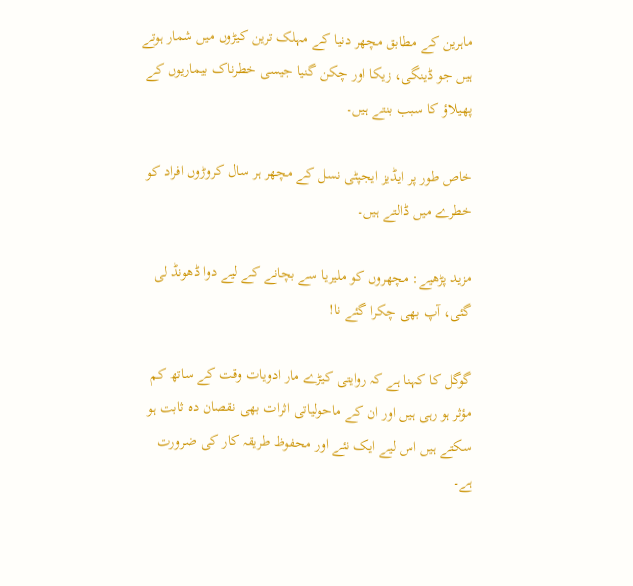ماہرین کے مطابق مچھر دنیا کے مہلک ترین کیڑوں میں شمار ہوتے ہیں جو ڈینگی، زیکا اور چکن گنیا جیسی خطرناک بیماریوں کے پھیلاؤ کا سبب بنتے ہیں۔

خاص طور پر ایڈیز ایجپٹی نسل کے مچھر ہر سال کروڑوں افراد کو خطرے میں ڈالتے ہیں۔

مزید پڑھیے: مچھروں کو ملیریا سے بچانے کے لیے دوا ڈھونڈ لی گئی، آپ بھی چکرا گئے نا!

گوگل کا کہنا ہے کہ روایتی کیڑے مار ادویات وقت کے ساتھ کم مؤثر ہو رہی ہیں اور ان کے ماحولیاتی اثرات بھی نقصان دہ ثابت ہو سکتے ہیں اس لیے ایک نئے اور محفوظ طریقہ کار کی ضرورت ہے۔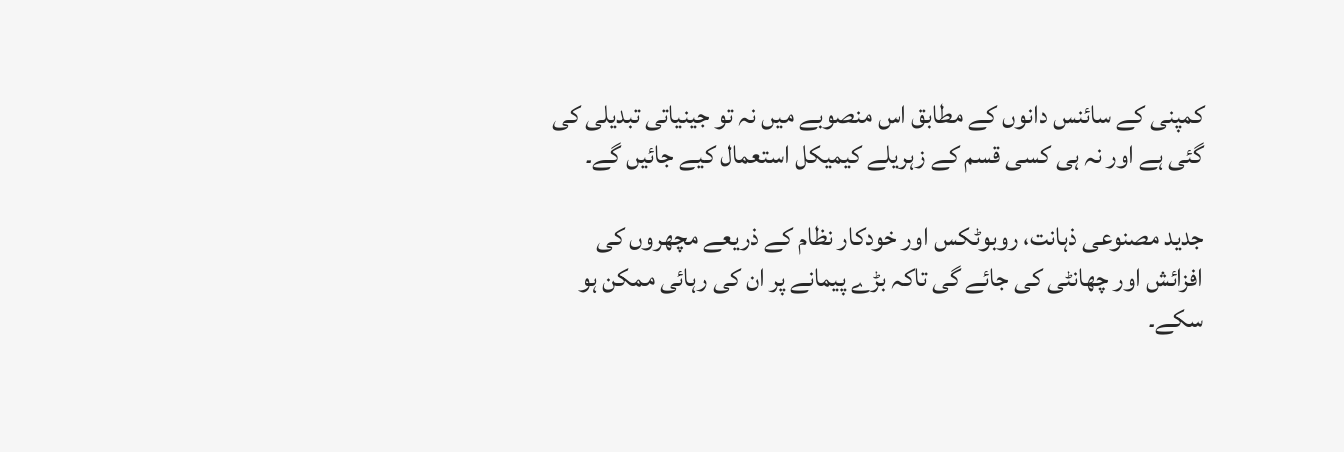کمپنی کے سائنس دانوں کے مطابق اس منصوبے میں نہ تو جینیاتی تبدیلی کی گئی ہے اور نہ ہی کسی قسم کے زہریلے کیمیکل استعمال کیے جائیں گے۔

جدید مصنوعی ذہانت، روبوٹکس اور خودکار نظام کے ذریعے مچھروں کی افزائش اور چھانٹی کی جائے گی تاکہ بڑے پیمانے پر ان کی رہائی ممکن ہو سکے۔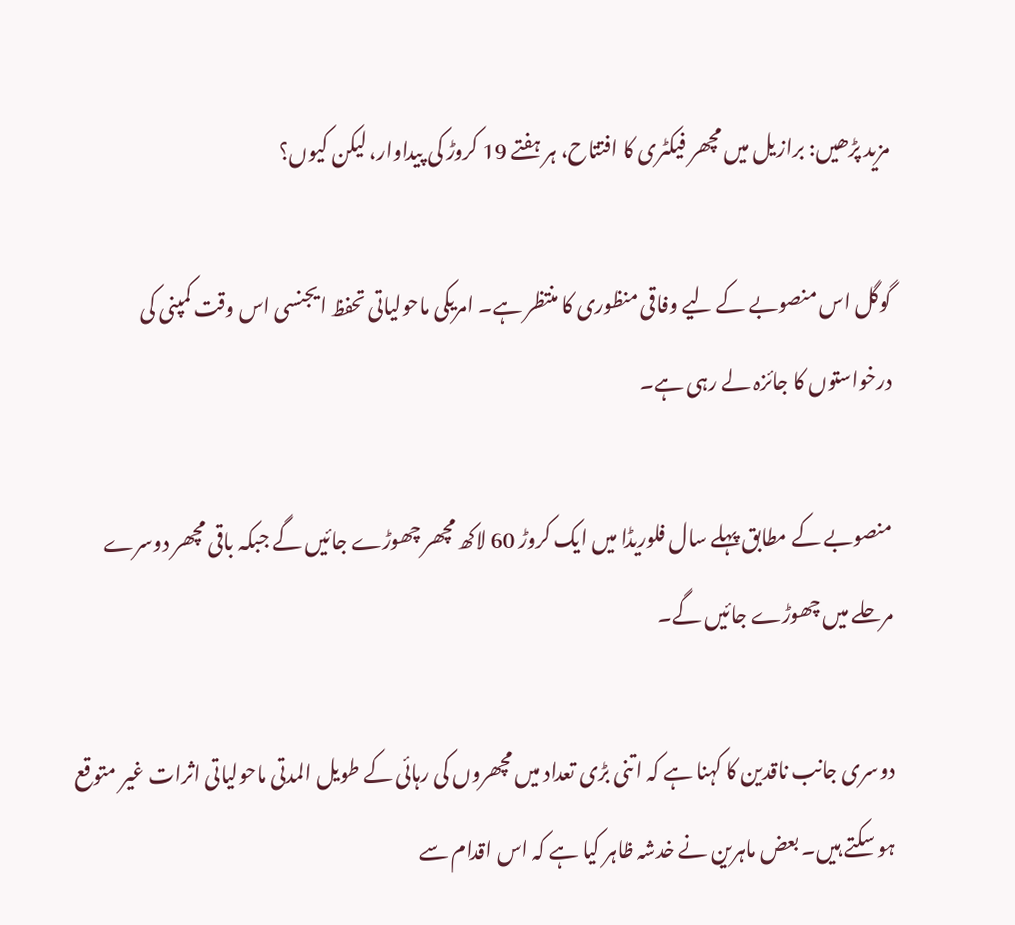مزید پڑھیں: برازیل میں مچھر فیکٹری کا افتتاح، ہر ہفتے 19 کروڑ کی پیداوار، لیکن کیوں؟

گوگل اس منصوبے کے لیے وفاقی منظوری کا منتظر ہے۔ امریکی ماحولیاتی تحفظ ایجنسی اس وقت کمپنی کی درخواستوں کا جائزہ لے رہی ہے۔

منصوبے کے مطابق پہلے سال فلوریڈا میں ایک کروڑ 60 لاکھ مچھر چھوڑے جائیں گے جبکہ باقی مچھر دوسرے مرحلے میں چھوڑے جائیں گے۔

دوسری جانب ناقدین کا کہنا ہے کہ اتنی بڑی تعداد میں مچھروں کی رہائی کے طویل المدتی ماحولیاتی اثرات غیر متوقع ہو سکتے ہیں۔ بعض ماہرین نے خدشہ ظاہر کیا ہے کہ اس اقدام سے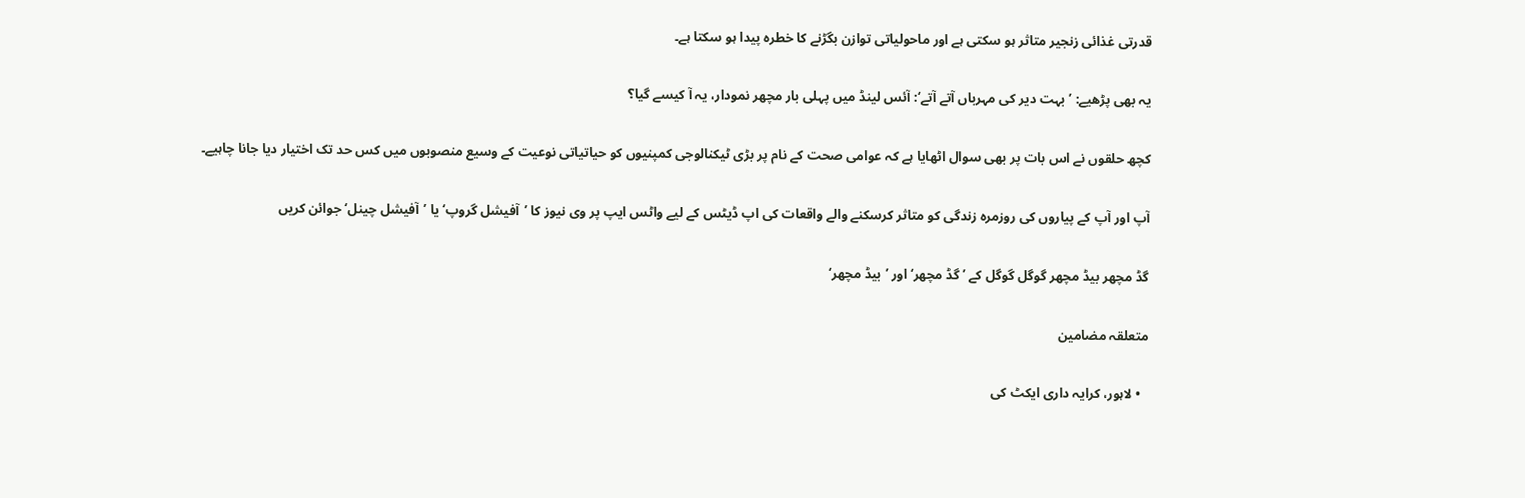قدرتی غذائی زنجیر متاثر ہو سکتی ہے اور ماحولیاتی توازن بگڑنے کا خطرہ پیدا ہو سکتا ہے۔

یہ بھی پڑھیے: ’بہت دیر کی مہرباں آتے آتے‘: آئس لینڈ میں پہلی بار مچھر نمودار، یہ آ کیسے گیا؟

کچھ حلقوں نے اس بات پر بھی سوال اٹھایا ہے کہ عوامی صحت کے نام پر بڑی ٹیکنالوجی کمپنیوں کو حیاتیاتی نوعیت کے وسیع منصوبوں میں کس حد تک اختیار دیا جانا چاہیے۔

آپ اور آپ کے پیاروں کی روزمرہ زندگی کو متاثر کرسکنے والے واقعات کی اپ ڈیٹس کے لیے واٹس ایپ پر وی نیوز کا ’آفیشل گروپ‘ یا ’آفیشل چینل‘ جوائن کریں

گڈ مچھر بیڈ مچھر گوگل گوگل کے ’گڈ مچھر‘ اور ’بیڈ مچھر‘

متعلقہ مضامین

  • لاہور، کرایہ داری ایکٹ کی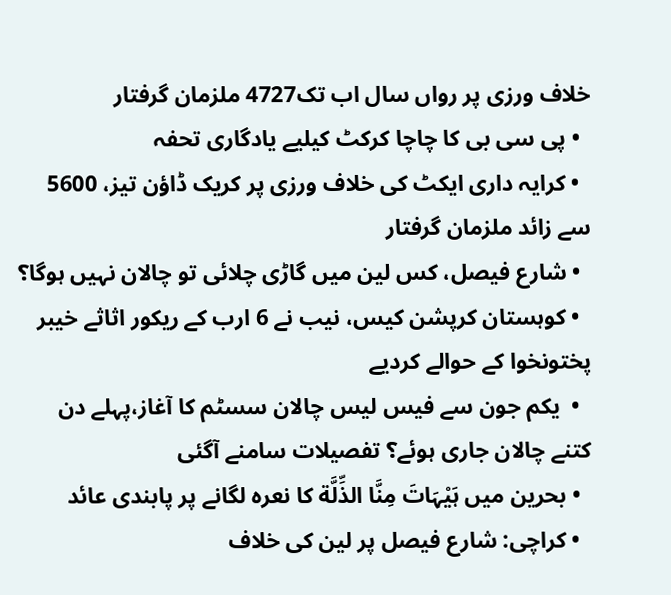خلاف ورزی پر رواں سال اب تک4727 ملزمان گرفتار
  • پی سی بی کا چاچا کرکٹ کیلیے یادگاری تحفہ
  • کرایہ داری ایکٹ کی خلاف ورزی پر کریک ڈاؤن تیز، 5600 سے زائد ملزمان گرفتار
  • شارع فیصل، کس لین میں گاڑی چلائی تو چالان نہیں ہوگا؟
  • کوہستان کرپشن کیس، نیب نے 6 ارب کے ریکور اثاثے خیبر پختونخوا کے حوالے کردیے
  •  یکم جون سے فیس لیس چالان سسٹم کا آغاز،پہلے دن کتنے چالان جاری ہوئے؟ تفصیلات سامنے آگئی
  • بحرین میں ہَیْہَاتَ مِنَّا الذِّلَّة کا نعرہ لگانے پر پابندی عائد
  • کراچی: شارع فیصل پر لین کی خلاف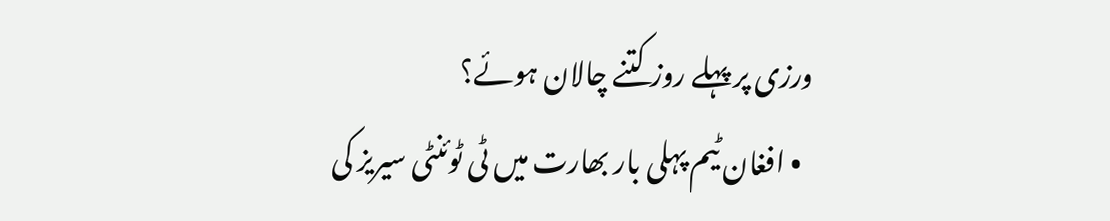ورزی پر پہلے روز کتنے چالان ہوئے؟
  • افغان ٹیم پہلی بار بھارت میں ٹی ٹوئنٹی سیریز کی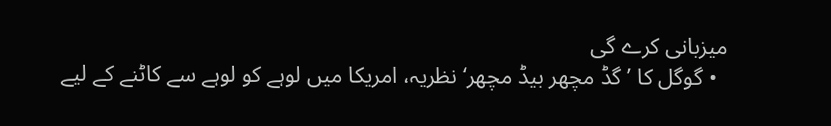میزبانی کرے گی
  • گوگل کا ’گڈ مچھر بیڈ مچھر‘ نظریہ، امریکا میں لوہے کو لوہے سے کاٹنے کے لیے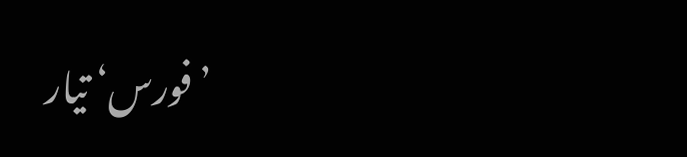’فورس‘ تیار